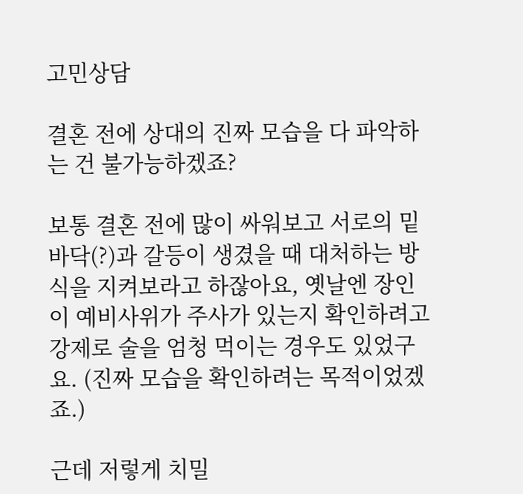고민상담

결혼 전에 상대의 진짜 모습을 다 파악하는 건 불가능하겠죠?

보통 결혼 전에 많이 싸워보고 서로의 밑바닥(?)과 갈등이 생겼을 때 대처하는 방식을 지켜보라고 하잖아요, 옛날엔 장인이 예비사위가 주사가 있는지 확인하려고 강제로 술을 엄청 먹이는 경우도 있었구요. (진짜 모습을 확인하려는 목적이었겠죠.)

근데 저렇게 치밀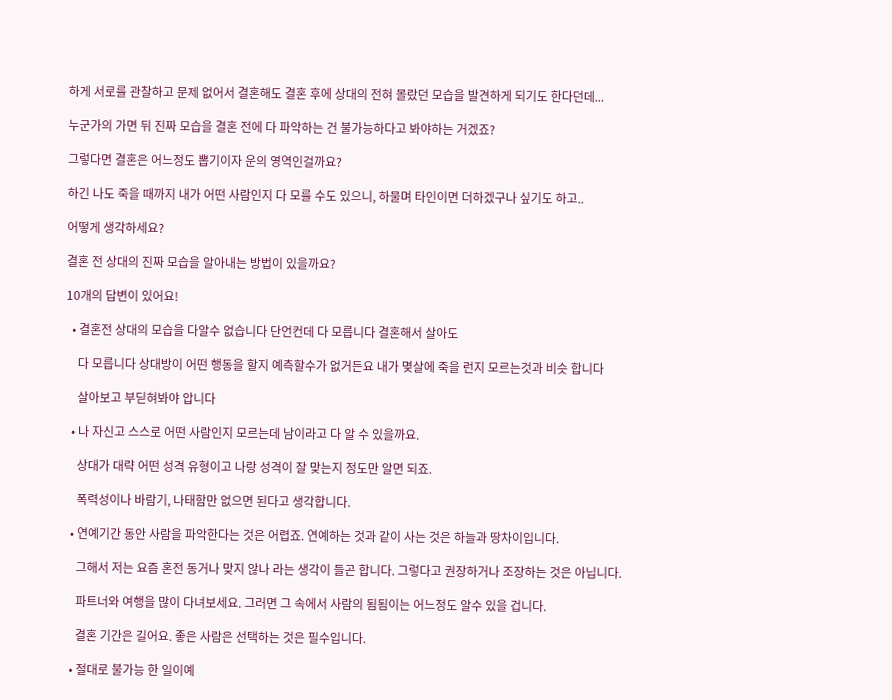하게 서로를 관찰하고 문제 없어서 결혼해도 결혼 후에 상대의 전혀 몰랐던 모습을 발견하게 되기도 한다던데...

누군가의 가면 뒤 진짜 모습을 결혼 전에 다 파악하는 건 불가능하다고 봐야하는 거겠죠?

그렇다면 결혼은 어느정도 뽑기이자 운의 영역인걸까요?

하긴 나도 죽을 때까지 내가 어떤 사람인지 다 모를 수도 있으니, 하물며 타인이면 더하겠구나 싶기도 하고..

어떻게 생각하세요?

결혼 전 상대의 진짜 모습을 알아내는 방법이 있을까요?

10개의 답변이 있어요!

  • 결혼전 상대의 모습을 다알수 없습니다 단언컨데 다 모릅니다 결혼해서 살아도

    다 모릅니다 상대방이 어떤 행동을 할지 예측할수가 없거든요 내가 몆살에 죽을 런지 모르는것과 비슷 합니다

    살아보고 부딛혀봐야 압니다

  • 나 자신고 스스로 어떤 사람인지 모르는데 남이라고 다 알 수 있을까요.

    상대가 대략 어떤 성격 유형이고 나랑 성격이 잘 맞는지 정도만 알면 되죠.

    폭력성이나 바람기, 나태함만 없으면 된다고 생각합니다.

  • 연예기간 동안 사람을 파악한다는 것은 어렵죠. 연예하는 것과 같이 사는 것은 하늘과 땅차이입니다.

    그해서 저는 요즘 혼전 동거나 맞지 않나 라는 생각이 들곤 합니다. 그렇다고 권장하거나 조장하는 것은 아닙니다.

    파트너와 여행을 많이 다녀보세요. 그러면 그 속에서 사람의 됨됨이는 어느정도 알수 있을 겁니다.

    결혼 기간은 길어요. 좋은 사람은 선택하는 것은 필수입니다.

  • 절대로 불가능 한 일이예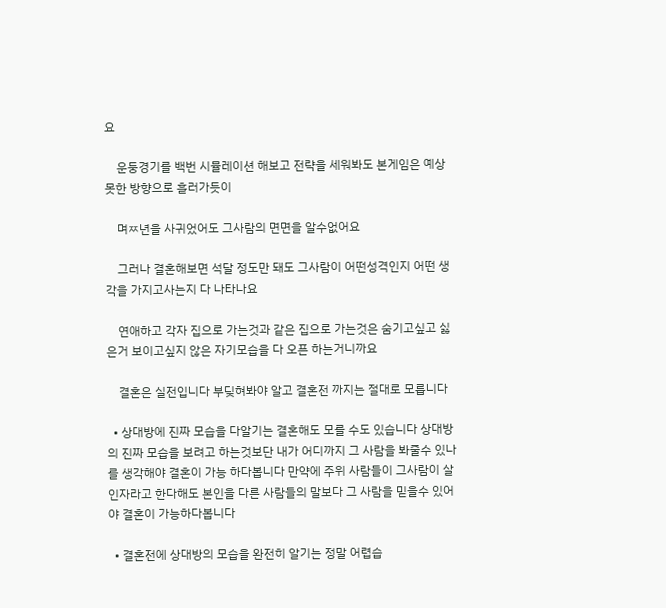요

    운둥경기를 백번 시뮬레이션 해보고 전략을 세워봐도 본게임은 예상 못한 방향으로 흘러가듯이

    며ㅉ년을 사귀었어도 그사람의 면면을 알수없어요

    그러나 결혼해보면 석달 정도만 돼도 그사람이 어떤성격인지 어떤 생각을 가지고사는지 다 나타나요

    연애하고 각자 집으로 가는것과 같은 집으로 가는것은 숨기고싶고 싫은거 보이고싶지 않은 자기모습을 다 오픈 하는거니까요

    결혼은 실전입니다 부딪혀봐야 알고 결혼전 까지는 절대로 모릅니다

  • 상대방에 진짜 모습을 다알기는 결혼해도 모를 수도 있습니다 상대방의 진짜 모습을 보려고 하는것보단 내가 어디까지 그 사람을 봐줄수 있나를 생각해야 결혼이 가능 하다봅니다 만약에 주위 사람들이 그사람이 살인자라고 한다해도 본인을 다른 사람들의 말보다 그 사람을 믿을수 있어야 결혼이 가능하다봅니다

  • 결혼전에 상대방의 모습을 완전히 알기는 정말 어렵습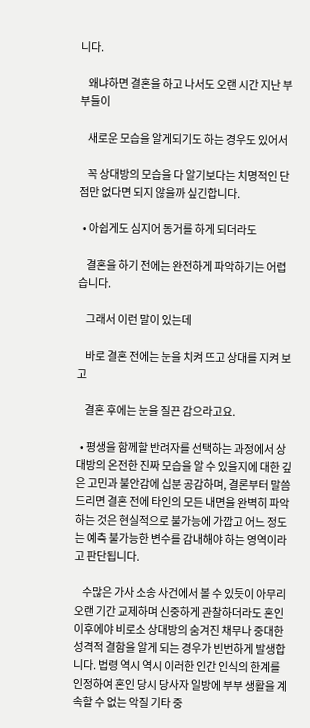니다.

    왜냐하면 결혼을 하고 나서도 오랜 시간 지난 부부들이

    새로운 모습을 알게되기도 하는 경우도 있어서

    꼭 상대방의 모습을 다 알기보다는 치명적인 단점만 없다면 되지 않을까 싶긴합니다.

  • 아쉽게도 심지어 동거를 하게 되더라도

    결혼을 하기 전에는 완전하게 파악하기는 어렵습니다.

    그래서 이런 말이 있는데

    바로 결혼 전에는 눈을 치켜 뜨고 상대를 지켜 보고

    결혼 후에는 눈을 질끈 감으라고요.

  • 평생을 함께할 반려자를 선택하는 과정에서 상대방의 온전한 진짜 모습을 알 수 있을지에 대한 깊은 고민과 불안감에 십분 공감하며, 결론부터 말씀드리면 결혼 전에 타인의 모든 내면을 완벽히 파악하는 것은 현실적으로 불가능에 가깝고 어느 정도는 예측 불가능한 변수를 감내해야 하는 영역이라고 판단됩니다.

    수많은 가사 소송 사건에서 볼 수 있듯이 아무리 오랜 기간 교제하며 신중하게 관찰하더라도 혼인 이후에야 비로소 상대방의 숨겨진 채무나 중대한 성격적 결함을 알게 되는 경우가 빈번하게 발생합니다. 법령 역시 역시 이러한 인간 인식의 한계를 인정하여 혼인 당시 당사자 일방에 부부 생활을 계속할 수 없는 악질 기타 중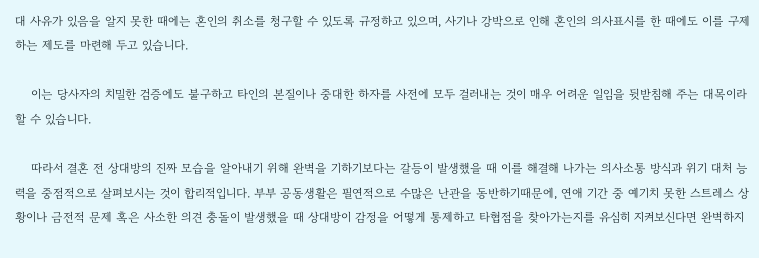대 사유가 있음을 알지 못한 때에는 혼인의 취소를 청구할 수 있도록 규정하고 있으며, 사기나 강박으로 인해 혼인의 의사표시를 한 때에도 이를 구제하는 제도를 마련해 두고 있습니다.

    이는 당사자의 치밀한 검증에도 불구하고 타인의 본질이나 중대한 하자를 사전에 모두 걸러내는 것이 매우 어려운 일임을 뒷받침해 주는 대목이라 할 수 있습니다.

    따라서 결혼 전 상대방의 진짜 모습을 알아내기 위해 완벽을 기하기보다는 갈등이 발생했을 때 이를 해결해 나가는 의사소통 방식과 위기 대처 능력을 중점적으로 살펴보시는 것이 합리적입니다. 부부 공동생활은 필연적으로 수많은 난관을 동반하기때문에, 연애 기간 중 예기치 못한 스트레스 상황이나 금전적 문제 혹은 사소한 의견 충돌이 발생했을 때 상대방이 감정을 어떻게 통제하고 타협점을 찾아가는지를 유심히 지켜보신다면 완벽하지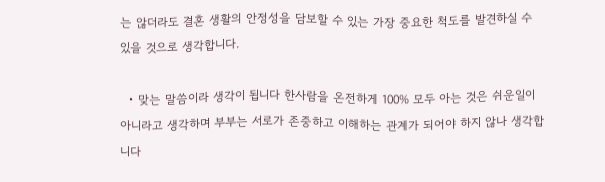는 않더라도 결혼 생활의 안정성을 담보할 수 있는 가장 중요한 척도를 발견하실 수 있을 것으로 생각합니다.

  • 맞는 말씀이라 생각이 됩니다 한사람을 온전하게 100% 모두 아는 것은 쉬운일이 아니라고 생각하며 부부는 서로가 존중하고 이해하는 관계가 되어야 하지 않나 생각합니다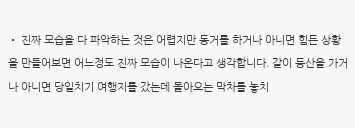• 진짜 모습을 다 파악하는 것은 어렵지만 동거를 하거나 아니면 힘든 상황을 만들어보면 어느정도 진짜 모습이 나온다고 생각합니다. 같이 등산을 가거나 아니면 당일치기 여행지를 갔는데 돌아오는 막차를 놓치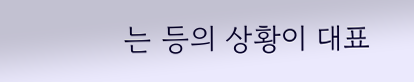는 등의 상황이 대표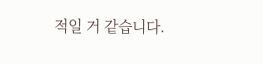적일 거 같습니다.